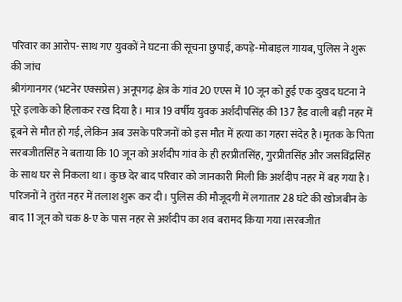परिवार का आरोप- साथ गए युवकों ने घटना की सूचना छुपाई, कपड़े-मोबाइल गायब, पुलिस ने शुरू की जांच
श्रीगंगानगर (भटनेर एक्सप्रेस) अनूपगढ़ क्षेत्र के गांव 20 एएस में 10 जून को हुई एक दुखद घटना ने पूरे इलाके को हिलाकर रख दिया है। मात्र 19 वर्षीय युवक अर्शदीपसिंह की 137 हैड वाली बड़ी नहर में डूबने से मौत हो गई, लेकिन अब उसके परिजनों को इस मौत में हत्या का गहरा संदेह है।मृतक के पिता सरबजीतसिंह ने बताया कि 10 जून को अर्शदीप गांव के ही हरप्रीतसिंह, गुरप्रीतसिंह और जसविंद्रसिंह के साथ घर से निकला था। कुछ देर बाद परिवार को जानकारी मिली कि अर्शदीप नहर में बह गया है। परिजनों ने तुरंत नहर में तलाश शुरू कर दी। पुलिस की मौजूदगी में लगातार 28 घंटे की खोजबीन के बाद 11 जून को चक 8-ए के पास नहर से अर्शदीप का शव बरामद किया गया।सरबजीत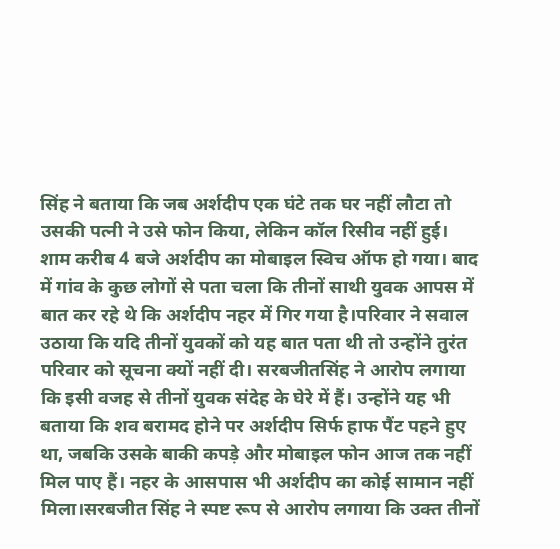सिंह ने बताया कि जब अर्शदीप एक घंटे तक घर नहीं लौटा तो उसकी पत्नी ने उसे फोन किया, लेकिन कॉल रिसीव नहीं हुई। शाम करीब 4 बजे अर्शदीप का मोबाइल स्विच ऑफ हो गया। बाद में गांव के कुछ लोगों से पता चला कि तीनों साथी युवक आपस में बात कर रहे थे कि अर्शदीप नहर में गिर गया है।परिवार ने सवाल उठाया कि यदि तीनों युवकों को यह बात पता थी तो उन्होंने तुरंत परिवार को सूचना क्यों नहीं दी। सरबजीतसिंह ने आरोप लगाया कि इसी वजह से तीनों युवक संदेह के घेरे में हैं। उन्होंने यह भी बताया कि शव बरामद होने पर अर्शदीप सिर्फ हाफ पैंट पहने हुए था, जबकि उसके बाकी कपड़े और मोबाइल फोन आज तक नहीं मिल पाए हैं। नहर के आसपास भी अर्शदीप का कोई सामान नहीं मिला।सरबजीत सिंह ने स्पष्ट रूप से आरोप लगाया कि उक्त तीनों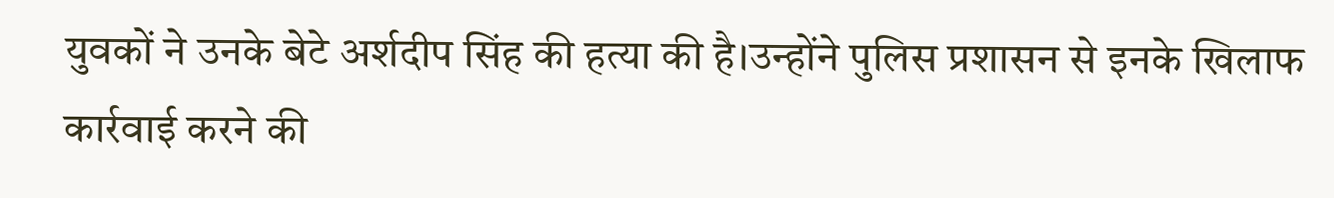युवकों ने उनके बेटे अर्शदीप सिंह की हत्या की है।उन्होंने पुलिस प्रशासन से इनके खिलाफ कार्रवाई करने की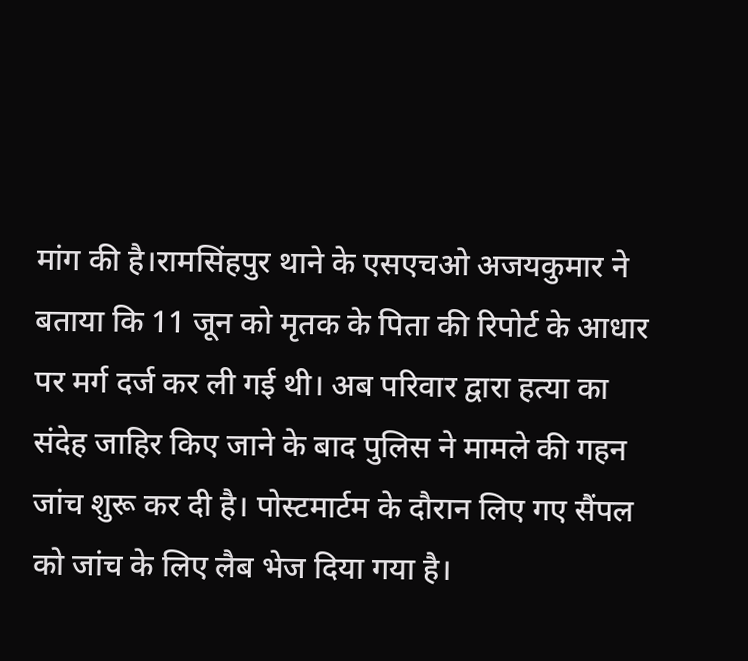मांग की है।रामसिंहपुर थाने के एसएचओ अजयकुमार ने बताया कि 11 जून को मृतक के पिता की रिपोर्ट के आधार पर मर्ग दर्ज कर ली गई थी। अब परिवार द्वारा हत्या का संदेह जाहिर किए जाने के बाद पुलिस ने मामले की गहन जांच शुरू कर दी है। पोस्टमार्टम के दौरान लिए गए सैंपल को जांच के लिए लैब भेज दिया गया है।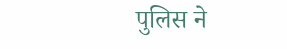पुलिस ने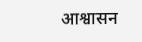आश्वासन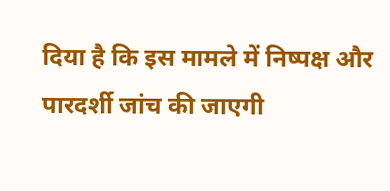दिया है कि इस मामले में निष्पक्ष और पारदर्शी जांच की जाएगी